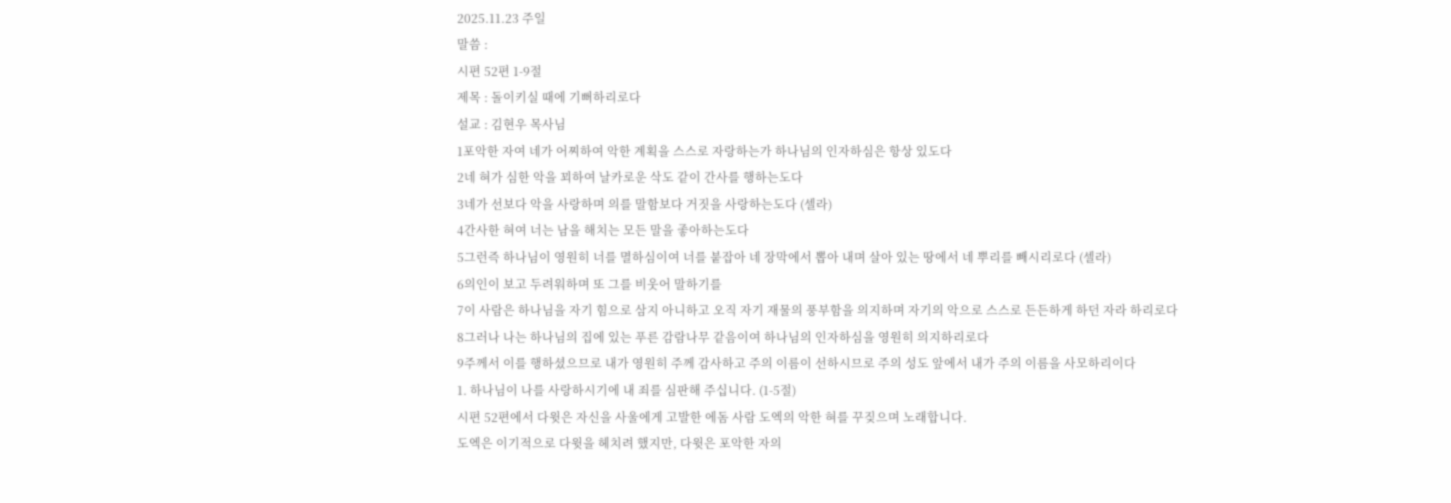2025.11.23 주일
말씀 :
시편 52편 1-9절
제목 : 돌이키실 때에 기뻐하리로다
설교 : 김현우 목사님
1포악한 자여 네가 어찌하여 악한 계획을 스스로 자랑하는가 하나님의 인자하심은 항상 있도다
2네 혀가 심한 악을 꾀하여 날카로운 삭도 같이 간사를 행하는도다
3네가 선보다 악을 사랑하며 의를 말함보다 거짓을 사랑하는도다 (셀라)
4간사한 혀여 너는 남을 해치는 모든 말을 좋아하는도다
5그런즉 하나님이 영원히 너를 멸하심이여 너를 붙잡아 네 장막에서 뽑아 내며 살아 있는 땅에서 네 뿌리를 빼시리로다 (셀라)
6의인이 보고 두려워하며 또 그를 비웃어 말하기를
7이 사람은 하나님을 자기 힘으로 삼지 아니하고 오직 자기 재물의 풍부함을 의지하며 자기의 악으로 스스로 든든하게 하던 자라 하리로다
8그러나 나는 하나님의 집에 있는 푸른 감람나무 같음이여 하나님의 인자하심을 영원히 의지하리로다
9주께서 이를 행하셨으므로 내가 영원히 주께 감사하고 주의 이름이 선하시므로 주의 성도 앞에서 내가 주의 이름을 사모하리이다
1. 하나님이 나를 사랑하시기에 내 죄를 심판해 주십니다. (1-5절)
시편 52편에서 다윗은 자신을 사울에게 고발한 에돔 사람 도엑의 악한 혀를 꾸짖으며 노래합니다.
도엑은 이기적으로 다윗을 헤치려 했지만, 다윗은 포악한 자의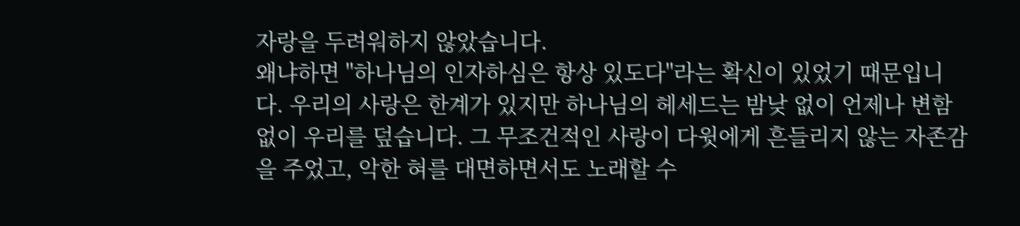자랑을 두려워하지 않았습니다.
왜냐하면 "하나님의 인자하심은 항상 있도다"라는 확신이 있었기 때문입니다. 우리의 사랑은 한계가 있지만 하나님의 헤세드는 밤낮 없이 언제나 변함없이 우리를 덮습니다. 그 무조건적인 사랑이 다윗에게 흔들리지 않는 자존감을 주었고, 악한 혀를 대면하면서도 노래할 수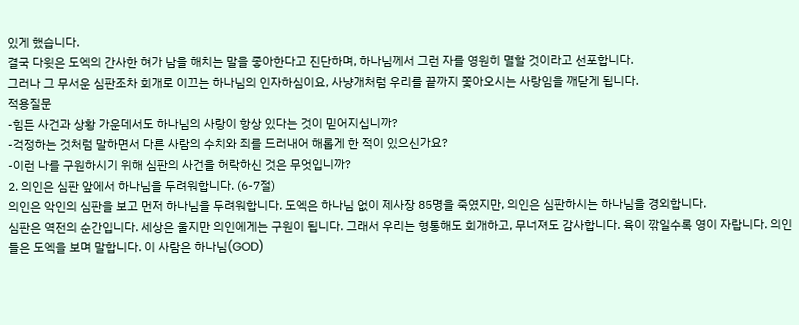있게 했습니다.
결국 다윗은 도엑의 간사한 혀가 남을 해치는 말을 좋아한다고 진단하며, 하나님께서 그런 자를 영원히 멸할 것이라고 선포합니다.
그러나 그 무서운 심판조차 회개로 이끄는 하나님의 인자하심이요, 사냥개처럼 우리를 끝까지 쫓아오시는 사랑임을 깨닫게 됩니다.
적용질문
-힘든 사건과 상황 가운데서도 하나님의 사랑이 항상 있다는 것이 믿어지십니까?
-걱정하는 것처럼 말하면서 다른 사람의 수치와 죄를 드러내어 해롭게 한 적이 있으신가요?
-이런 나를 구원하시기 위해 심판의 사건을 허락하신 것은 무엇입니까?
2. 의인은 심판 앞에서 하나님을 두려워합니다. (6-7절)
의인은 악인의 심판을 보고 먼저 하나님을 두려워합니다. 도엑은 하나님 없이 제사장 85명을 죽였지만, 의인은 심판하시는 하나님을 경외합니다.
심판은 역전의 순간입니다. 세상은 울지만 의인에게는 구원이 됩니다. 그래서 우리는 형통해도 회개하고, 무너져도 감사합니다. 육이 깎일수록 영이 자랍니다. 의인들은 도엑을 보며 말합니다. 이 사람은 하나님(GOD)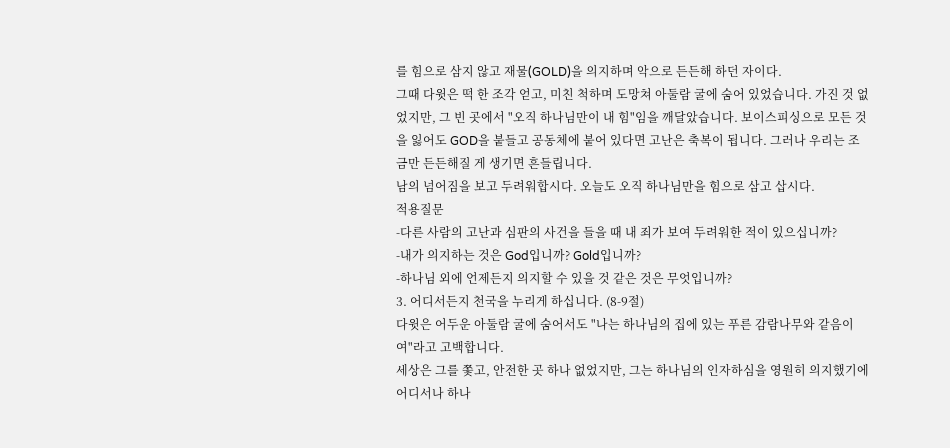를 힘으로 삼지 않고 재물(GOLD)을 의지하며 악으로 든든해 하던 자이다.
그때 다윗은 떡 한 조각 얻고, 미친 척하며 도망쳐 아둘람 굴에 숨어 있었습니다. 가진 것 없었지만, 그 빈 곳에서 "오직 하나님만이 내 힘"임을 깨달았습니다. 보이스피싱으로 모든 것을 잃어도 GOD을 붙들고 공동체에 붙어 있다면 고난은 축복이 됩니다. 그러나 우리는 조금만 든든해질 게 생기면 흔들립니다.
남의 넘어짐을 보고 두려워합시다. 오늘도 오직 하나님만을 힘으로 삼고 삽시다.
적용질문
-다른 사람의 고난과 심판의 사건을 들을 때 내 죄가 보여 두려워한 적이 있으십니까?
-내가 의지하는 것은 God입니까? Gold입니까?
-하나님 외에 언제든지 의지할 수 있을 것 같은 것은 무엇입니까?
3. 어디서든지 천국을 누리게 하십니다. (8-9절)
다윗은 어두운 아둘람 굴에 숨어서도 "나는 하나님의 집에 있는 푸른 감람나무와 같음이여"라고 고백합니다.
세상은 그를 쫓고, 안전한 곳 하나 없었지만, 그는 하나님의 인자하심을 영원히 의지했기에 어디서나 하나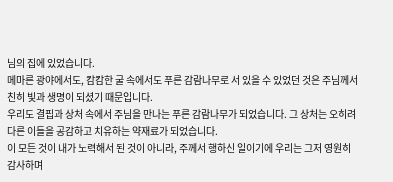님의 집에 있었습니다.
메마른 광야에서도, 캄캄한 굴 속에서도 푸른 감람나무로 서 있을 수 있었던 것은 주님께서 친히 빛과 생명이 되셨기 때문입니다.
우리도 결핍과 상처 속에서 주님을 만나는 푸른 감람나무가 되었습니다. 그 상처는 오히려 다른 이들을 공감하고 치유하는 약재료가 되었습니다.
이 모든 것이 내가 노력해서 된 것이 아니라, 주께서 행하신 일이기에 우리는 그저 영원히 감사하며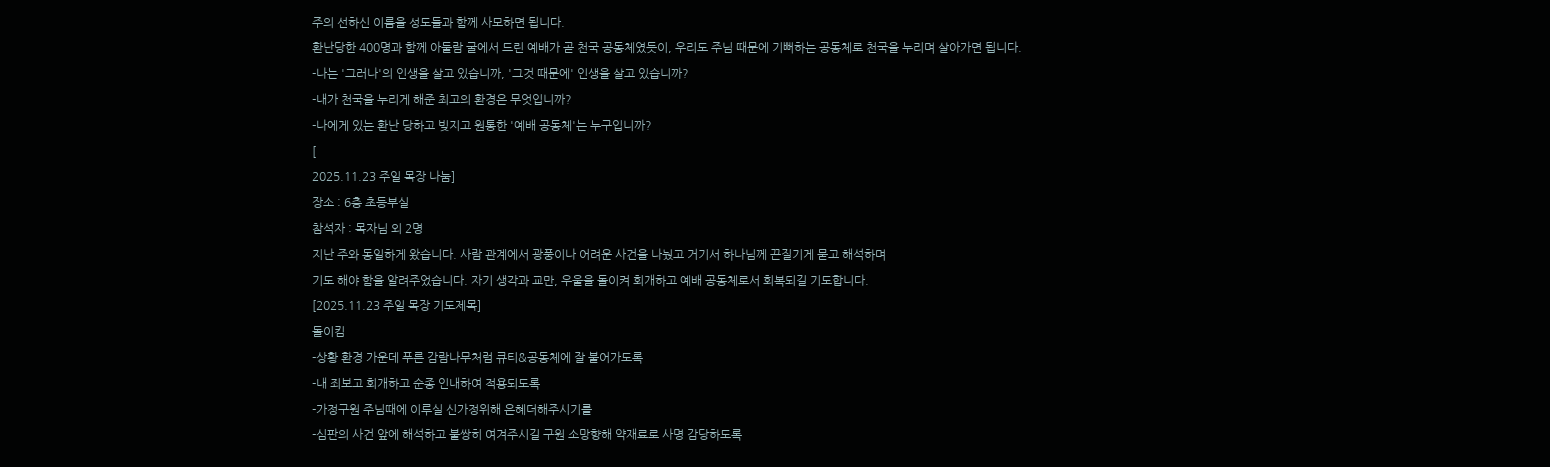주의 선하신 이름을 성도들과 함께 사모하면 됩니다.
환난당한 400명과 함께 아둘람 굴에서 드린 예배가 곧 천국 공동체였듯이, 우리도 주님 때문에 기뻐하는 공동체로 천국을 누리며 살아가면 됩니다.
-나는 '그러나'의 인생을 살고 있습니까, '그것 때문에' 인생을 살고 있습니까?
-내가 천국을 누리게 해준 최고의 환경은 무엇입니까?
-나에게 있는 환난 당하고 빚지고 원통한 '예배 공동체'는 누구입니까?
[
2025.11.23 주일 목장 나눔]
장소 : 6층 초등부실
참석자 : 목자님 외 2명
지난 주와 동일하게 왔습니다. 사람 관계에서 광풍이나 어려운 사건을 나눴고 거기서 하나님께 끈질기게 묻고 해석하며
기도 해야 함을 알려주었습니다. 자기 생각과 교만, 우울을 돌이켜 회개하고 예배 공동체로서 회복되길 기도합니다.
[2025.11.23 주일 목장 기도제목]
돌이킴
-상황 환경 가운데 푸른 감람나무처럼 큐티&공동체에 잘 붙어가도록
-내 죄보고 회개하고 순종 인내하여 적용되도록
-가정구원 주님때에 이루실 신가정위해 은혜더해주시기를
-심판의 사건 앞에 해석하고 불쌍히 여겨주시길 구원 소망향해 약재료로 사명 감당하도록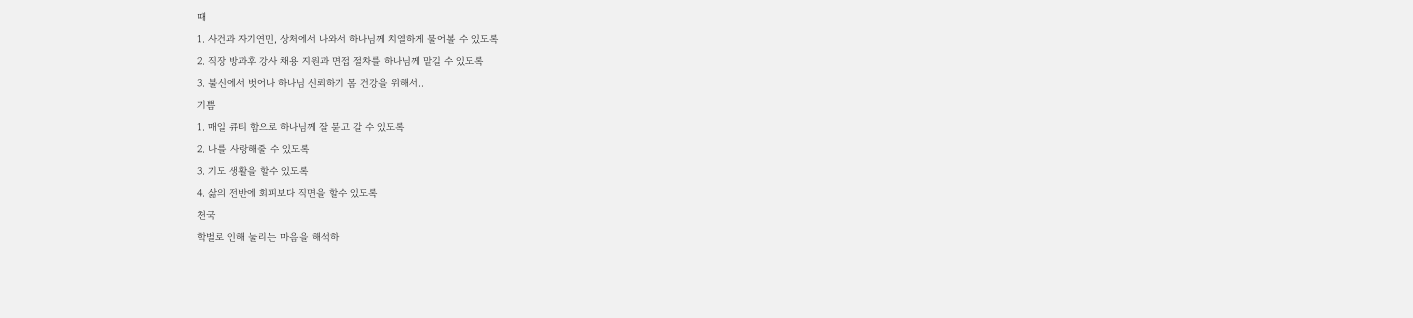때
1. 사건과 자기연민, 상처에서 나와서 하나님께 치열하게 물어볼 수 있도록
2. 직장 방과후 강사 채용 지원과 면접 절차를 하나님께 맡길 수 있도록
3. 불신에서 벗어나 하나님 신뢰하기 몸 건강을 위해서..
기쁨
1. 매일 큐티 함으로 하나님께 잘 묻고 갈 수 있도록
2. 나를 사랑해줄 수 있도록
3. 기도 생활을 할수 있도록
4. 삶의 전반에 회피보다 직면을 할수 있도록
천국
학벌로 인해 눌리는 마음을 해석하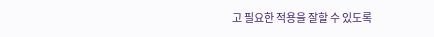고 필요한 적용을 잘할 수 있도록